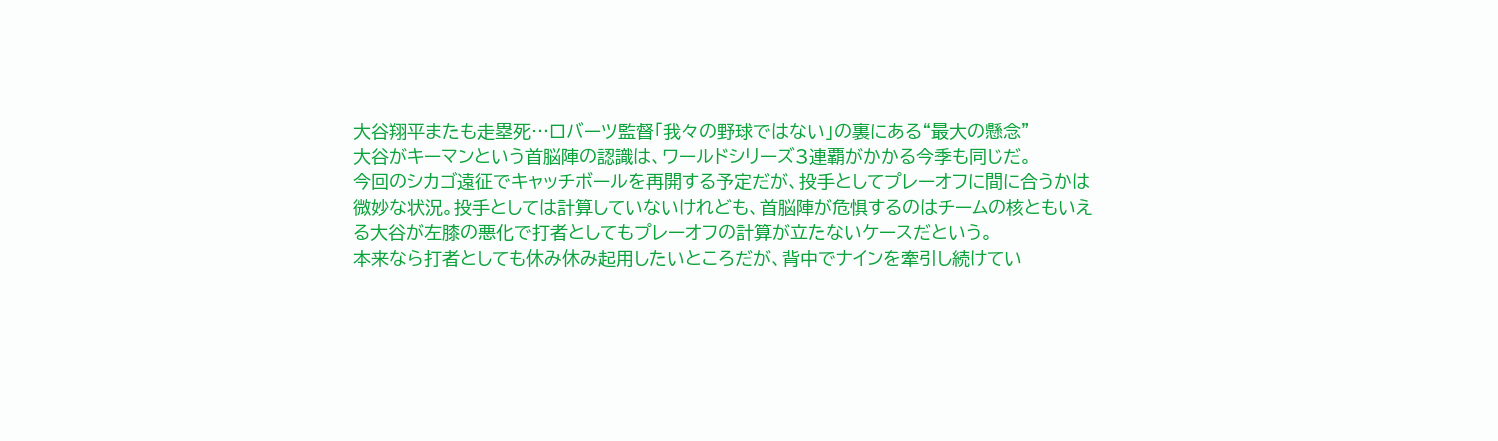大谷翔平またも走塁死…ロバーツ監督「我々の野球ではない」の裏にある“最大の懸念”
大谷がキーマンという首脳陣の認識は、ワールドシリーズ3連覇がかかる今季も同じだ。
今回のシカゴ遠征でキャッチボールを再開する予定だが、投手としてプレーオフに間に合うかは微妙な状況。投手としては計算していないけれども、首脳陣が危惧するのはチームの核ともいえる大谷が左膝の悪化で打者としてもプレーオフの計算が立たないケースだという。
本来なら打者としても休み休み起用したいところだが、背中でナインを牽引し続けてい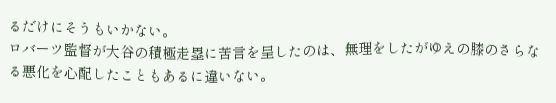るだけにそうもいかない。
ロバーツ監督が大谷の積極走塁に苦言を呈したのは、無理をしたがゆえの膝のさらなる悪化を心配したこともあるに違いない。